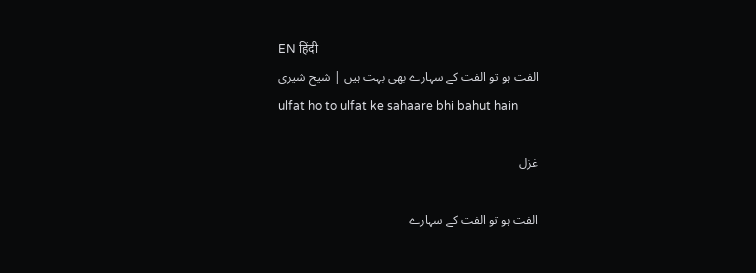EN हिंदी
الفت ہو تو الفت کے سہارے بھی بہت ہیں | شیح شیری
ulfat ho to ulfat ke sahaare bhi bahut hain

غزل

الفت ہو تو الفت کے سہارے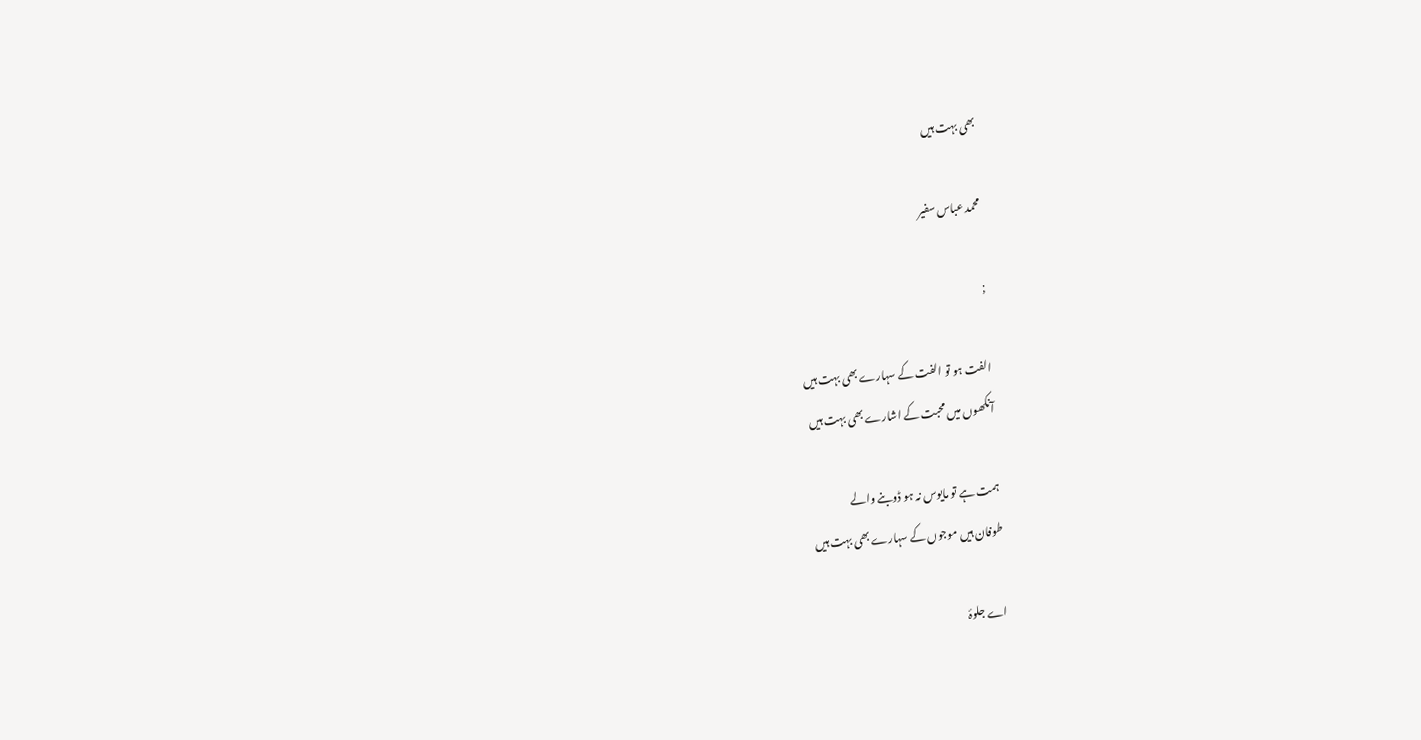بھی بہت ہیں

محمد عباس سفیر

;

الفت ہو تو الفت کے سہارے بھی بہت ہیں
آنکھوں میں محبت کے اشارے بھی بہت ہیں

ہمت ہے تو مایوس نہ ہو ڈوبنے والے
طوفان ہیں موجوں کے سہارے بھی بہت ہیں

اے جلوۂ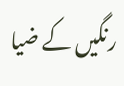رنگیں کے ضیا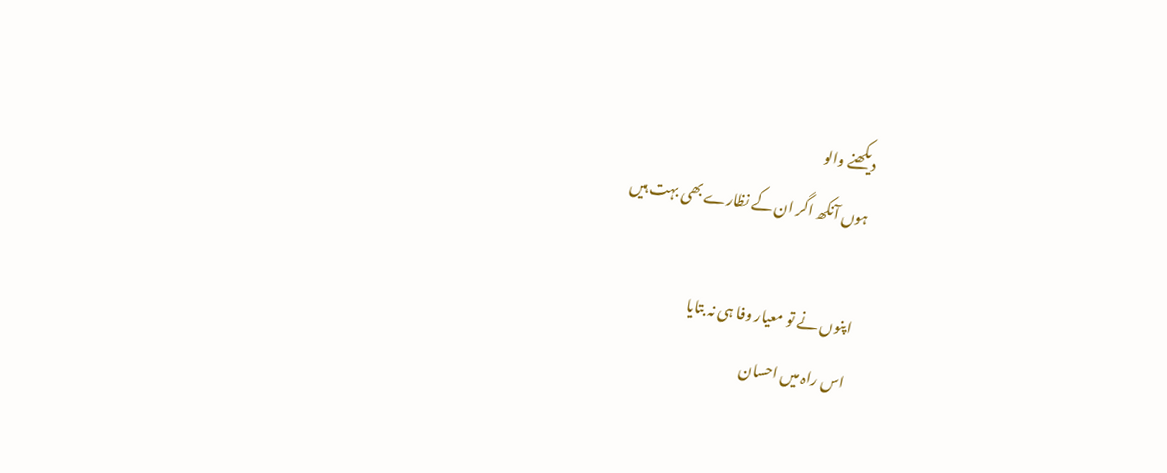دیکھنے والو
ہوں آنکھ اگر ان کے نظارے بھی بہت ہیں

اپنوں نے تو معیار وفا ہی نہ بتایا
اس راہ میں احسان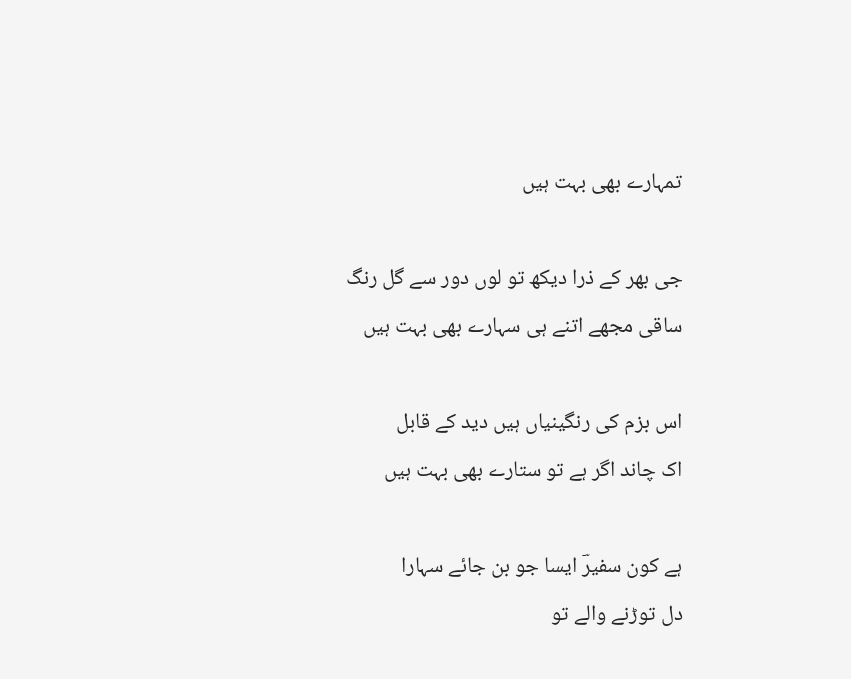تمہارے بھی بہت ہیں

جی بھر کے ذرا دیکھ تو لوں دور سے گل رنگ
ساقی مجھے اتنے ہی سہارے بھی بہت ہیں

اس بزم کی رنگینیاں ہیں دید کے قابل
اک چاند اگر ہے تو ستارے بھی بہت ہیں

ہے کون سفیرؔ ایسا جو بن جائے سہارا
دل توڑنے والے تو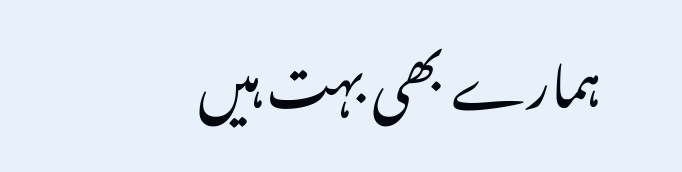ہمارے بھی بہت ہیں